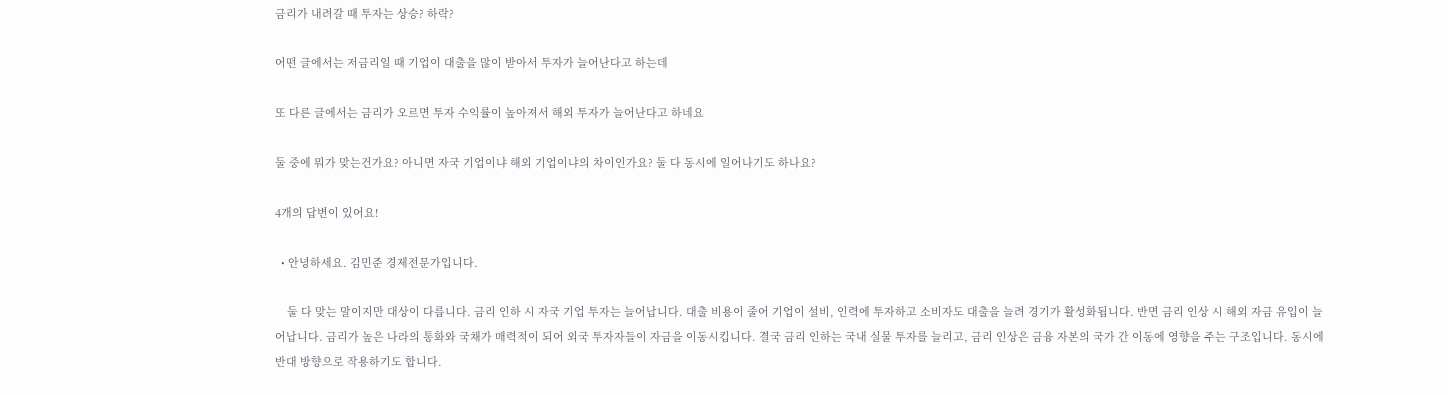금리가 내려갈 때 투자는 상승? 하락?

어떤 글에서는 저금리일 때 기업이 대출을 많이 받아서 투자가 늘어난다고 하는데

또 다른 글에서는 금리가 오르면 투자 수익률이 높아져서 해외 투자가 늘어난다고 하네요

둘 중에 뭐가 맞는건가요? 아니면 자국 기업이냐 해외 기업이냐의 차이인가요? 둘 다 동시에 일어나기도 하나요?

4개의 답변이 있어요!

  • 안녕하세요. 김민준 경제전문가입니다.

    둘 다 맞는 말이지만 대상이 다릅니다. 금리 인하 시 자국 기업 투자는 늘어납니다. 대출 비용이 줄어 기업이 설비, 인력에 투자하고 소비자도 대출을 늘려 경기가 활성화됩니다. 반면 금리 인상 시 해외 자금 유입이 늘어납니다. 금리가 높은 나라의 통화와 국채가 매력적이 되어 외국 투자자들이 자금을 이동시킵니다. 결국 금리 인하는 국내 실물 투자를 늘리고, 금리 인상은 금융 자본의 국가 간 이동에 영향을 주는 구조입니다. 동시에 반대 방향으로 작용하기도 합니다.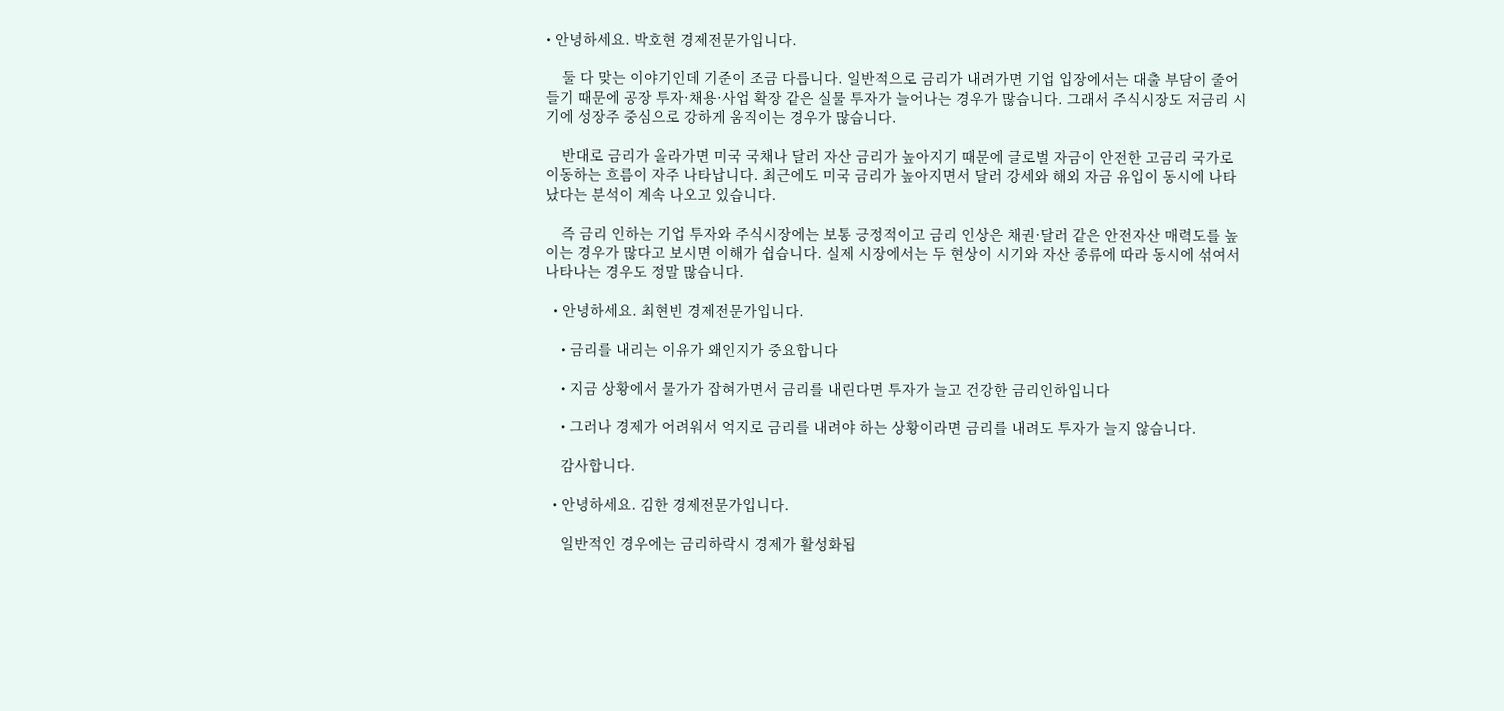• 안녕하세요. 박호현 경제전문가입니다.

    둘 다 맞는 이야기인데 기준이 조금 다릅니다. 일반적으로 금리가 내려가면 기업 입장에서는 대출 부담이 줄어들기 때문에 공장 투자·채용·사업 확장 같은 실물 투자가 늘어나는 경우가 많습니다. 그래서 주식시장도 저금리 시기에 성장주 중심으로 강하게 움직이는 경우가 많습니다.

    반대로 금리가 올라가면 미국 국채나 달러 자산 금리가 높아지기 때문에 글로벌 자금이 안전한 고금리 국가로 이동하는 흐름이 자주 나타납니다. 최근에도 미국 금리가 높아지면서 달러 강세와 해외 자금 유입이 동시에 나타났다는 분석이 계속 나오고 있습니다.

    즉 금리 인하는 기업 투자와 주식시장에는 보통 긍정적이고 금리 인상은 채권·달러 같은 안전자산 매력도를 높이는 경우가 많다고 보시면 이해가 쉽습니다. 실제 시장에서는 두 현상이 시기와 자산 종류에 따라 동시에 섞여서 나타나는 경우도 정말 많습니다.

  • 안녕하세요. 최현빈 경제전문가입니다.

    • 금리를 내리는 이유가 왜인지가 중요합니다

    • 지금 상황에서 물가가 잡혀가면서 금리를 내린다면 투자가 늘고 건강한 금리인하입니다

    • 그러나 경제가 어려워서 억지로 금리를 내려야 하는 상황이라면 금리를 내려도 투자가 늘지 않습니다.

    감사합니다.

  • 안녕하세요. 김한 경제전문가입니다.

    일반적인 경우에는 금리하락시 경제가 활성화됩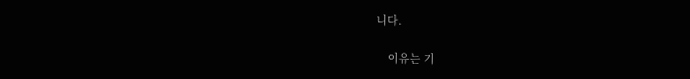니다.

    이유는 기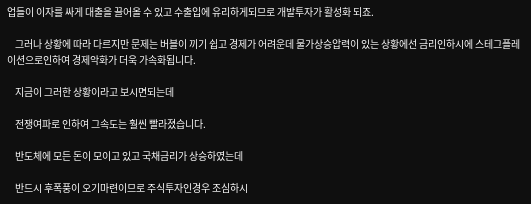업들이 이자를 싸게 대출을 끌어올 수 있고 수출입에 유리하게되므로 개발투자가 활성화 되죠.

    그러나 상황에 따라 다르지만 문제는 버블이 끼기 쉽고 경제가 어려운데 물가상승압력이 있는 상황에선 금리인하시에 스테그플레이션으로인하여 경제악화가 더욱 가속화됩니다.

    지금이 그러한 상황이라고 보시면되는데

    전쟁여파로 인하여 그속도는 훨씬 빨라졌습니다.

    반도체에 모든 돈이 모이고 있고 국채금리가 상승하였는데

    반드시 후폭풍이 오기마련이므로 주식투자인경우 조심하시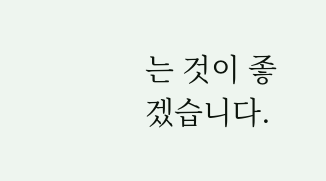는 것이 좋겠습니다.